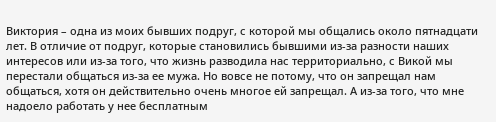Виктория – одна из моих бывших подруг, с которой мы общались около пятнадцати лет. В отличие от подруг, которые становились бывшими из-за разности наших интересов или из-за того, что жизнь разводила нас территориально, с Викой мы перестали общаться из-за ее мужа. Но вовсе не потому, что он запрещал нам общаться, хотя он действительно очень многое ей запрещал. А из-за того, что мне надоело работать у нее бесплатным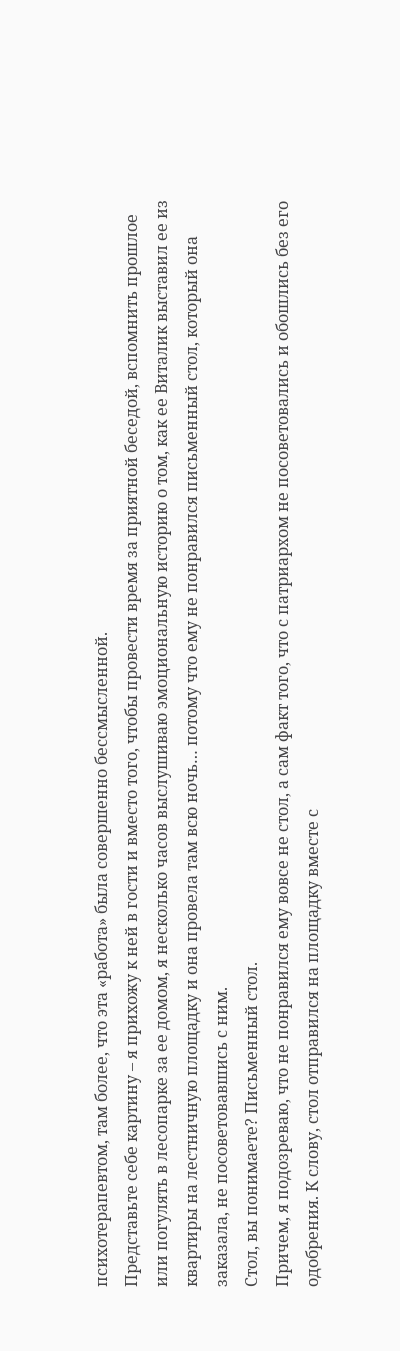психотерапевтом, там более, что эта «работа» была совершенно бессмысленной.
Представьте себе картину – я прихожу к ней в гости и вместо того, чтобы провести время за приятной беседой, вспомнить прошлое или погулять в лесопарке за ее домом, я несколько часов выслушиваю эмоциональную историю о том, как ее Виталик выставил ее из квартиры на лестничную площадку и она провела там всю ночь… потому что ему не понравился письменный стол, который она заказала, не посоветовавшись с ним.
Стол, вы понимаете? Письменный стол.
Причем, я подозреваю, что не понравился ему вовсе не стол, а сам факт того, что с патриархом не посоветовались и обошлись без его одобрения. К слову, стол отправился на площадку вместе с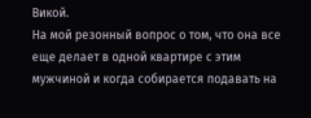Викой.
На мой резонный вопрос о том, что она все еще делает в одной квартире с этим мужчиной и когда собирается подавать на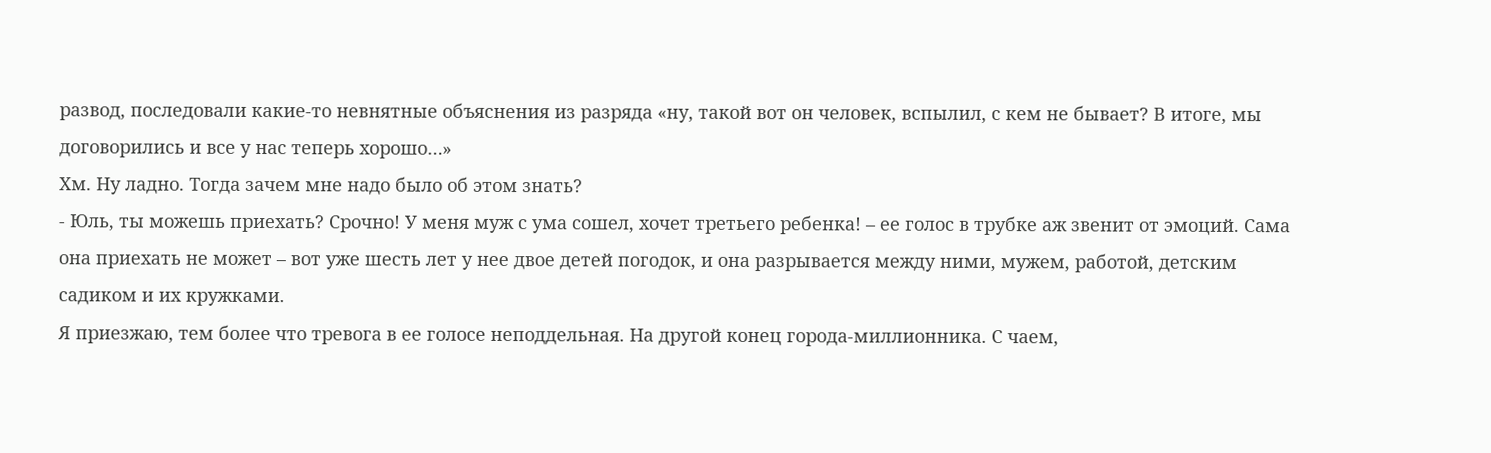развод, последовали какие-то невнятные объяснения из разряда «ну, такой вот он человек, вспылил, с кем не бывает? В итоге, мы договорились и все у нас теперь хорошо…»
Хм. Ну ладно. Тогда зачем мне надо было об этом знать?
- Юль, ты можешь приехать? Срочно! У меня муж с ума сошел, хочет третьего ребенка! – ее голос в трубке аж звенит от эмоций. Сама она приехать не может – вот уже шесть лет у нее двое детей погодок, и она разрывается между ними, мужем, работой, детским садиком и их кружками.
Я приезжаю, тем более что тревога в ее голосе неподдельная. На другой конец города-миллионника. С чаем,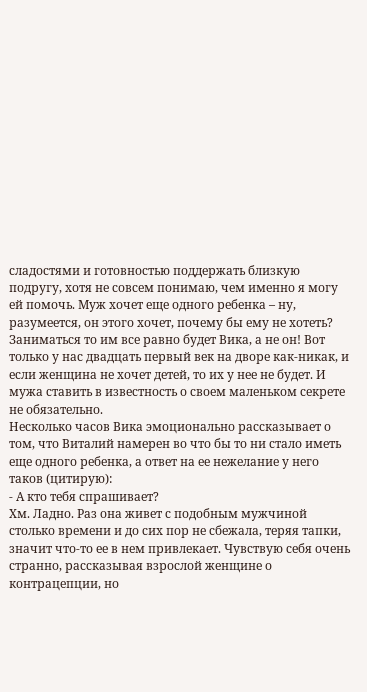сладостями и готовностью поддержать близкую подругу, хотя не совсем понимаю, чем именно я могу ей помочь. Муж хочет еще одного ребенка – ну, разумеется, он этого хочет, почему бы ему не хотеть? Заниматься то им все равно будет Вика, а не он! Вот только у нас двадцать первый век на дворе как-никак, и если женщина не хочет детей, то их у нее не будет. И мужа ставить в известность о своем маленьком секрете не обязательно.
Несколько часов Вика эмоционально рассказывает о том, что Виталий намерен во что бы то ни стало иметь еще одного ребенка, а ответ на ее нежелание у него таков (цитирую):
- А кто тебя спрашивает?
Хм. Ладно. Раз она живет с подобным мужчиной столько времени и до сих пор не сбежала, теряя тапки, значит что-то ее в нем привлекает. Чувствую себя очень странно, рассказывая взрослой женщине о контрацепции, но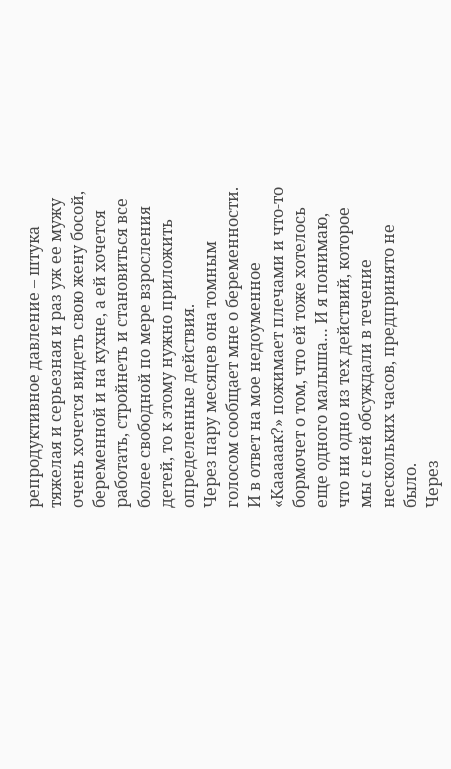репродуктивное давление – штука тяжелая и серьезная и раз уж ее мужу очень хочется видеть свою жену босой, беременной и на кухне, а ей хочется работать, стройнеть и становиться все более свободной по мере взросления детей, то к этому нужно приложить определенные действия.
Через пару месяцев она томным голосом сообщает мне о беременности. И в ответ на мое недоуменное «Кааааак?» пожимает плечами и что-то бормочет о том, что ей тоже хотелось еще одного малыша… И я понимаю, что ни одно из тех действий, которое мы с ней обсуждали в течение нескольких часов, предпринято не было.
Через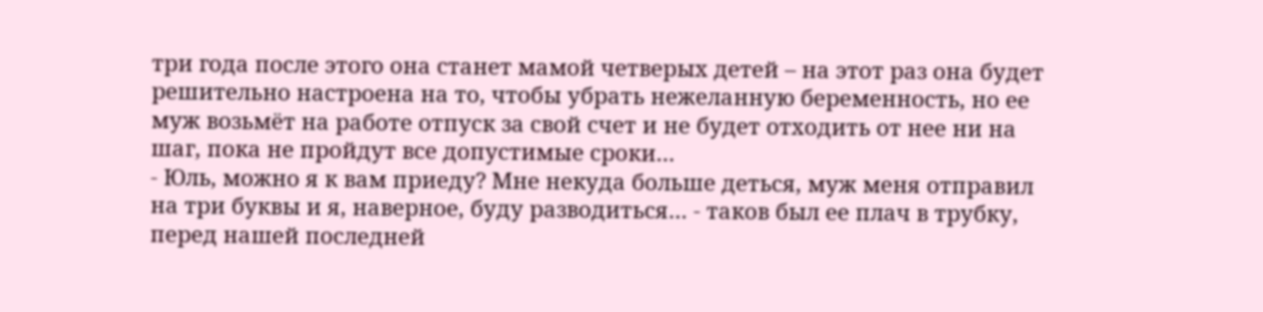три года после этого она станет мамой четверых детей – на этот раз она будет решительно настроена на то, чтобы убрать нежеланную беременность, но ее муж возьмёт на работе отпуск за свой счет и не будет отходить от нее ни на шаг, пока не пройдут все допустимые сроки…
- Юль, можно я к вам приеду? Мне некуда больше деться, муж меня отправил на три буквы и я, наверное, буду разводиться… - таков был ее плач в трубку, перед нашей последней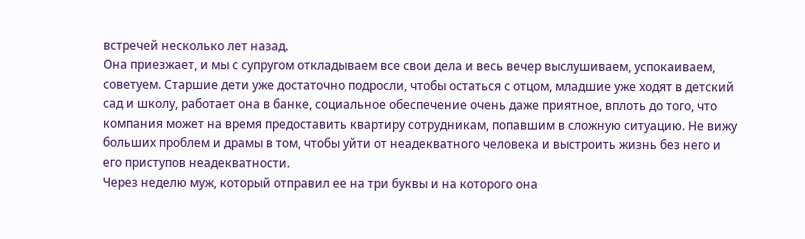встречей несколько лет назад.
Она приезжает, и мы с супругом откладываем все свои дела и весь вечер выслушиваем, успокаиваем, советуем. Старшие дети уже достаточно подросли, чтобы остаться с отцом, младшие уже ходят в детский сад и школу, работает она в банке, социальное обеспечение очень даже приятное, вплоть до того, что компания может на время предоставить квартиру сотрудникам, попавшим в сложную ситуацию. Не вижу больших проблем и драмы в том, чтобы уйти от неадекватного человека и выстроить жизнь без него и его приступов неадекватности.
Через неделю муж, который отправил ее на три буквы и на которого она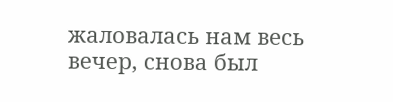жаловалась нам весь вечер, снова был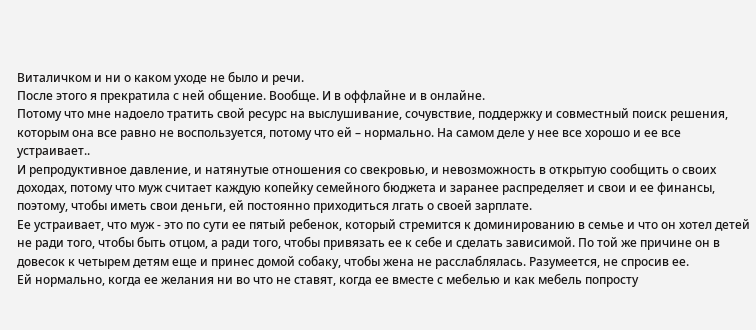Виталичком и ни о каком уходе не было и речи.
После этого я прекратила с ней общение. Вообще. И в оффлайне и в онлайне.
Потому что мне надоело тратить свой ресурс на выслушивание, сочувствие, поддержку и совместный поиск решения, которым она все равно не воспользуется, потому что ей – нормально. На самом деле у нее все хорошо и ее все устраивает..
И репродуктивное давление, и натянутые отношения со свекровью, и невозможность в открытую сообщить о своих доходах, потому что муж считает каждую копейку семейного бюджета и заранее распределяет и свои и ее финансы, поэтому, чтобы иметь свои деньги, ей постоянно приходиться лгать о своей зарплате.
Ее устраивает, что муж - это по сути ее пятый ребенок, который стремится к доминированию в семье и что он хотел детей не ради того, чтобы быть отцом, а ради того, чтобы привязать ее к себе и сделать зависимой. По той же причине он в довесок к четырем детям еще и принес домой собаку, чтобы жена не расслаблялась. Разумеется, не спросив ее.
Ей нормально, когда ее желания ни во что не ставят, когда ее вместе с мебелью и как мебель попросту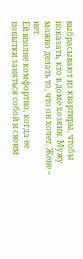выбрасывают из квартиры, чтобы показать, кто в доме хозяин. Мужу можно делать то, что он хочет. Жене – нет.
Ей вполне комфортно, когда ее попытки заняться собой и своим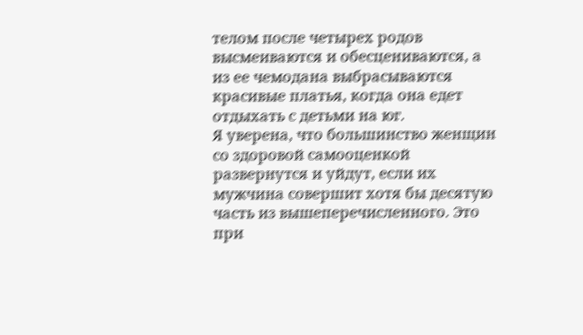телом после четырех родов высмеиваются и обесцениваются, а из ее чемодана выбрасываются красивые платья, когда она едет отдыхать с детьми на юг.
Я уверена, что большинство женщин со здоровой самооценкой развернутся и уйдут, если их мужчина совершит хотя бы десятую часть из вышеперечисленного. Это при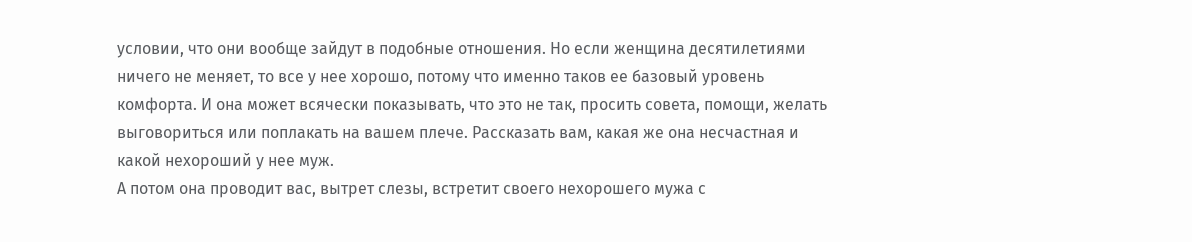условии, что они вообще зайдут в подобные отношения. Но если женщина десятилетиями ничего не меняет, то все у нее хорошо, потому что именно таков ее базовый уровень комфорта. И она может всячески показывать, что это не так, просить совета, помощи, желать выговориться или поплакать на вашем плече. Рассказать вам, какая же она несчастная и какой нехороший у нее муж.
А потом она проводит вас, вытрет слезы, встретит своего нехорошего мужа с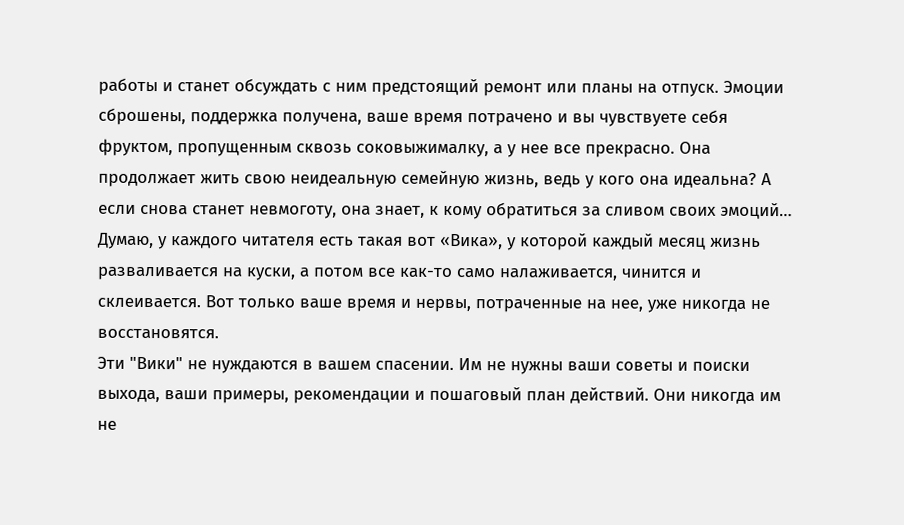работы и станет обсуждать с ним предстоящий ремонт или планы на отпуск. Эмоции сброшены, поддержка получена, ваше время потрачено и вы чувствуете себя фруктом, пропущенным сквозь соковыжималку, а у нее все прекрасно. Она продолжает жить свою неидеальную семейную жизнь, ведь у кого она идеальна? А если снова станет невмоготу, она знает, к кому обратиться за сливом своих эмоций…
Думаю, у каждого читателя есть такая вот «Вика», у которой каждый месяц жизнь разваливается на куски, а потом все как-то само налаживается, чинится и склеивается. Вот только ваше время и нервы, потраченные на нее, уже никогда не восстановятся.
Эти "Вики" не нуждаются в вашем спасении. Им не нужны ваши советы и поиски выхода, ваши примеры, рекомендации и пошаговый план действий. Они никогда им не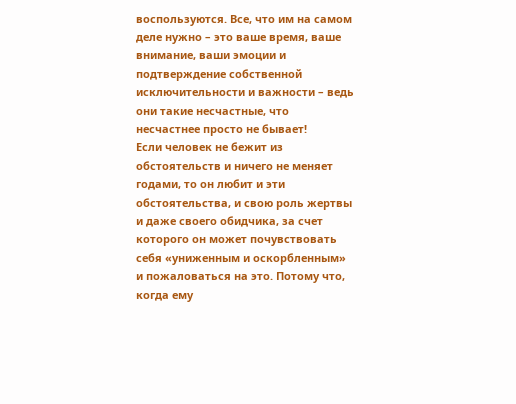воспользуются. Все, что им на самом деле нужно – это ваше время, ваше внимание, ваши эмоции и подтверждение собственной исключительности и важности – ведь они такие несчастные, что несчастнее просто не бывает!
Если человек не бежит из обстоятельств и ничего не меняет годами, то он любит и эти обстоятельства, и свою роль жертвы и даже своего обидчика, за счет которого он может почувствовать себя «униженным и оскорбленным» и пожаловаться на это. Потому что, когда ему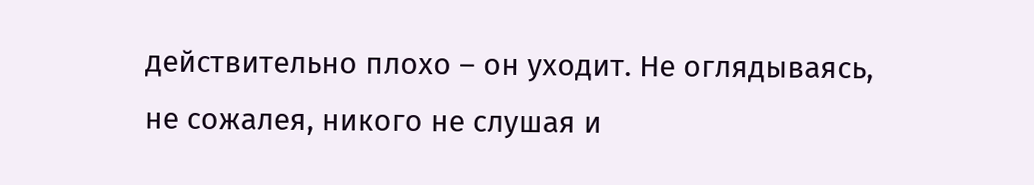действительно плохо – он уходит. Не оглядываясь, не сожалея, никого не слушая и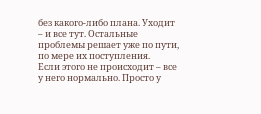без какого-либо плана. Уходит – и все тут. Остальные проблемы решает уже по пути, по мере их поступления.
Если этого не происходит – все у него нормально. Просто у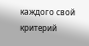каждого свой критерий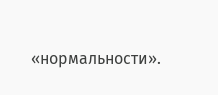«нормальности».